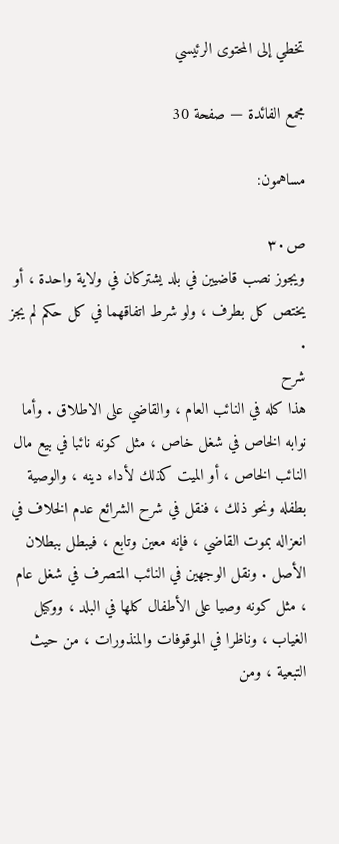تخطي إلى المحتوى الرئيسي

مجمع الفائدة — صفحة 30

مساهمون:

ص٣٠
ويجوز نصب قاضيين في بلد يشتركان في ولاية واحدة ، أو
يختص كل بطرف ، ولو شرط اتفاقهما في كل حكم لم يجز .
شرح
هذا كله في النائب العام ، والقاضي على الاطلاق . وأما نوابه الخاص في شغل خاص ، مثل كونه نائبا في بيع مال النائب الخاص ، أو الميت كذلك لأداء دينه ، والوصية بطفله ونحو ذلك ، فنقل في شرح الشرائع عدم الخلاف في انعزاله بموت القاضي ، فإنه معين وتابع ، فيبطل ببطلان الأصل . ونقل الوجهين في النائب المتصرف في شغل عام ، مثل كونه وصيا على الأطفال كلها في البلد ، ووكيل الغياب ، وناظرا في الموقوفات والمنذورات ، من حيث التبعية ، ومن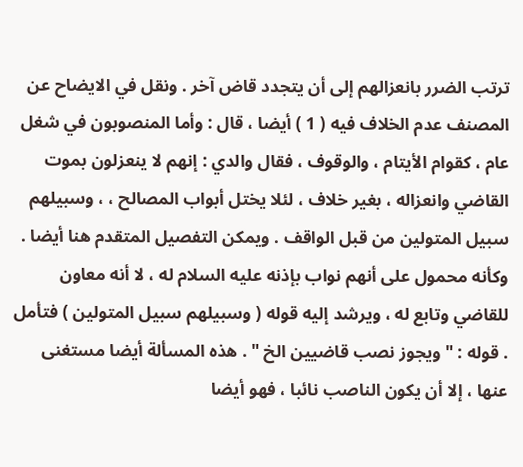ترتب الضرر بانعزالهم إلى أن يتجدد قاض آخر . ونقل في الايضاح عن المصنف عدم الخلاف فيه ( 1 ) أيضا ، قال : وأما المنصوبون في شغل عام ، كقوام الأيتام ، والوقوف ، فقال والدي : إنهم لا ينعزلون بموت القاضي وانعزاله ، بغير خلاف ، لئلا يختل أبواب المصالح ، ، وسبيلهم سبيل المتولين من قبل الواقف . ويمكن التفصيل المتقدم هنا أيضا . وكأنه محمول على أنهم نواب بإذنه عليه السلام له ، لا أنه معاون للقاضي وتابع له ، ويرشد إليه قوله ( وسبيلهم سبيل المتولين ) فتأمل . قوله : " ويجوز نصب قاضيين الخ " . هذه المسألة أيضا مستغنى عنها ، إلا أن يكون الناصب نائبا ، فهو أيضا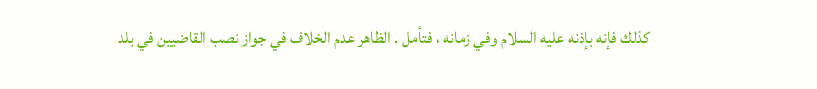كذلك فإنه بإذنه عليه السلام وفي زمانه ، فتأمل . الظاهر عدم الخلاف في جواز نصب القاضيين في بلد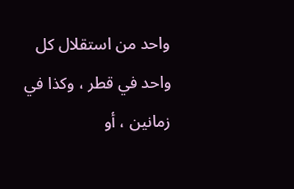واحد من استقلال كل واحد في قطر ، وكذا في زمانين ، أو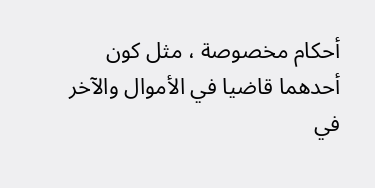أحكام مخصوصة ، مثل كون أحدهما قاضيا في الأموال والآخر في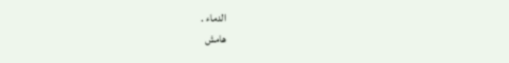الدماء .
هامش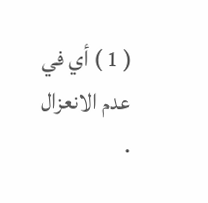( 1 ) أي في عدم الانعزال .